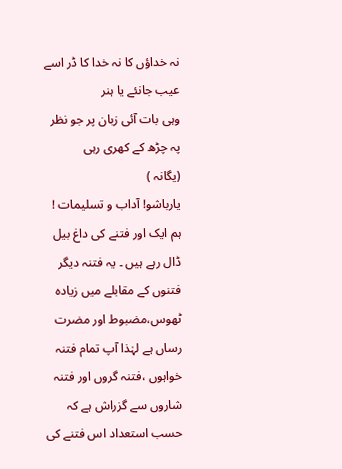نہ خداؤں کا نہ خدا کا ڈر اسے عیب جانئے یا ہنر
وہی بات آئی زبان پر جو نظر پہ چڑھ کے کھری رہی
(یگانہ )
یارباشو! آداب و تسلیمات !
ہم ایک اور فتنے کی داغ بیل ڈال رہے ہیں ۔ یہ فتنہ دیگر فتنوں کے مقابلے میں زیادہ ٹھوس،مضبوط اور مضرت رساں ہے لہٰذا آپ تمام فتنہ خواہوں ،فتنہ گروں اور فتنہ شاروں سے گزراش ہے کہ حسب استعداد اس فتنے کی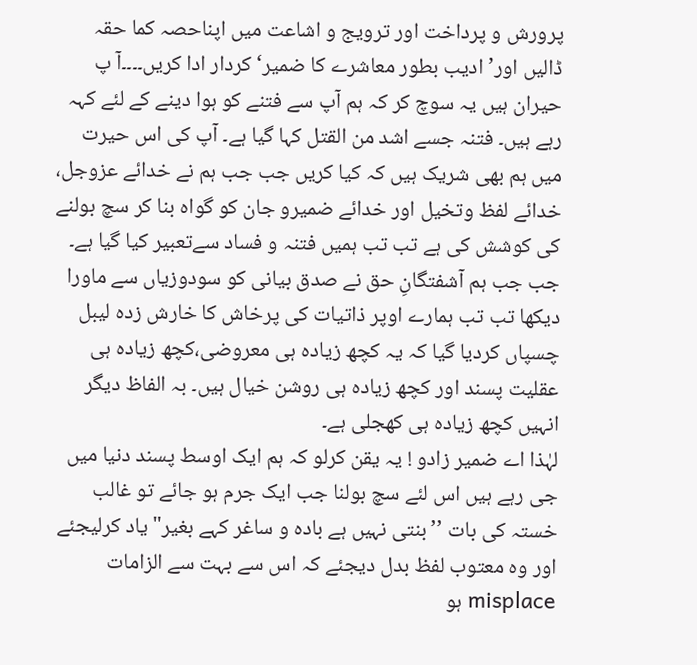پرورش و پرداخت اور ترویج و اشاعت میں اپناحصہ کما حقہ ڈالیں اور’ ادیب بطور معاشرے کا ضمیر‘ کردار ادا کریں۔۔۔۔آ پ حیران ہیں یہ سوچ کر کہ ہم آپ سے فتنے کو ہوا دینے کے لئے کہہ رہے ہیں۔ فتنہ جسے اشد من القتل کہا گیا ہے۔ آپ کی اس حیرت میں ہم بھی شریک ہیں کہ کیا کریں جب جب ہم نے خدائے عزوجل، خدائے لفظ وتخیل اور خدائے ضمیرو جان کو گواہ بنا کر سچ بولنے کی کوشش کی ہے تب تب ہمیں فتنہ و فساد سےتعبیر کیا گیا ہے۔ جب جب ہم آشفتگانِ حق نے صدق بیانی کو سودوزیاں سے ماورا دیکھا تب تب ہمارے اوپر ذاتیات کی پرخاش کا خارش زدہ لیبل چسپاں کردیا گیا کہ یہ کچھ زیادہ ہی معروضی،کچھ زیادہ ہی عقلیت پسند اور کچھ زیادہ ہی روشن خیال ہیں۔ بہ الفاظ دیگر انہیں کچھ زیادہ ہی کھجلی ہے۔
لہٰذا اے ضمیر زادو ! یہ یقن کرلو کہ ہم ایک اوسط پسند دنیا میں جی رہے ہیں اس لئے سچ بولنا جب ایک جرم ہو جائے تو غالب خستہ کی بات ’’بنتی نہیں ہے بادہ و ساغر کہے بغیر" یاد کرلیجئے اور وہ معتوب لفظ بدل دیجئے کہ اس سے بہت سے الزامات misplace ہو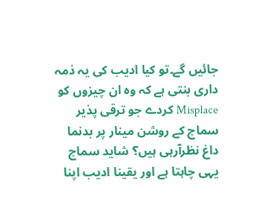جائیں گے۔تو کیا ادیب کی یہ ذمہ داری بنتی ہے کہ وہ ان چیزوں کو Misplace کردے جو ترقی پذیر سماج کے روشن مینار پر بدنما داغ نظرآرہی ہیں؟ شاید سماج یہی چاہتا ہے اور یقینا ادیب اپنا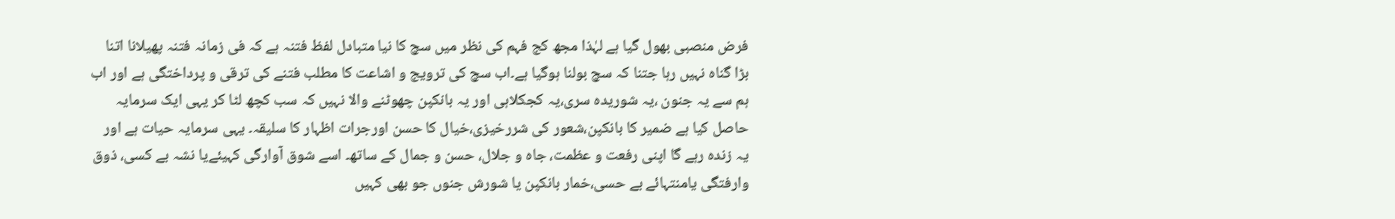فرض منصبی بھول گیا ہے لہٰذا مجھ کج فہم کی نظر میں سچ کا نیا متبادل لفظ فتنہ ہے کہ فی زمانہ فتنہ پھیلانا اتنا بڑا گناہ نہیں رہا جتنا کہ سچ بولنا ہوگیا ہے۔اب سچ کی ترویج و اشاعت کا مطلب فتنے کی ترقی و پرداختگی ہے اور اب ہم سے یہ جنون ،یہ شوریدہ سری،یہ کجکلاہی اور یہ بانکپن چھوٹنے والا نہیں کہ سب کچھ لٹا کر یہی ایک سرمایہ حاصل کیا ہے ضمیر کا بانکپن،شعور کی شررخیزی،خیال کا حسن اورجرات اظہار کا سلیقہ۔ یہی سرمایہ حیات ہے اور یہ زندہ رہے گا اپنی رفعت و عظمت، جاہ و جلال، حسن و جمال کے ساتھ۔ اسے شوق آوارگی کہیئےیا نشہ بے کسی، ذوق وارفتگی یامنتہائے بے حسی،خمار بانکپن یا شورش جنوں جو بھی کہیں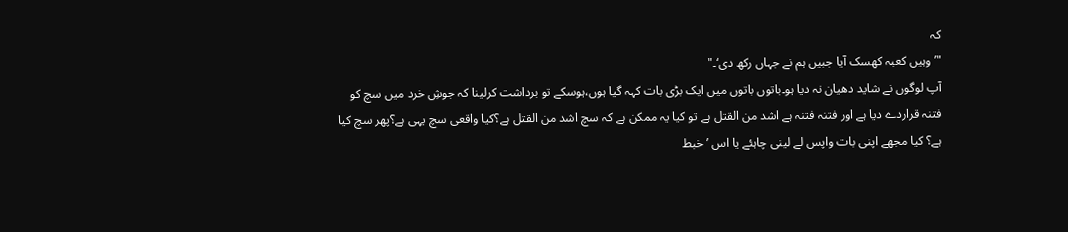کہ
"’وہیں کعبہ کھسک آیا جبیں ہم نے جہاں رکھ دی‘۔"
آپ لوگوں نے شاید دھیان نہ دیا ہو۔باتوں باتوں میں ایک بڑی بات کہہ گیا ہوں،ہوسکے تو برداشت کرلینا کہ جوشِ خرد میں سچ کو فتنہ قراردے دیا ہے اور فتنہ فتنہ ہے اشد من القتل ہے تو کیا یہ ممکن ہے کہ سچ اشد من القتل ہے؟کیا واقعی سچ یہی ہے؟پھر سچ کیا ہے؟ کیا مجھے اپنی بات واپس لے لینی چاہئے یا اس ’خبط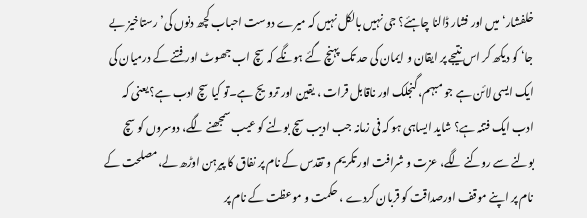خلفشار‘ میں اور فشار ڈالنا چاہئے؟ جی نہیں بالکل نہیں کہ میرے دوست احباب کچھ دنوں کی’ رستاخیز بے جا‘ کو دیکھ کر اس نتیجے پر ایقان و ایمان کی حد تک پہنچ گئے ہونگے کہ سچ اب جھوٹ اور فتنے کے درمیان کی ایک ایسی لائن ہے جو مبہم، گنجلک اور ناقابل قرات ، یقین اور ترویج ہے۔تو کیا سچ ادب ہے؟ یعنی کہ ادب ایک فتنہ ہے؟ شاید ایساہی ہو کہ فی زمانہ جب ادیب سچ بولنے کو عیب سمجھنے لگے، دوسروں کو سچ بولنے سے روکنے لگے، عزت و شرافت اور تکریم و تقدس کے نام پر نفاق کا پیرہن اوڑھ لے،مصلحت کے نام پر اپنے موقف اورصداقت کو قربان کردے ، حکمت و موعظت کے نام پر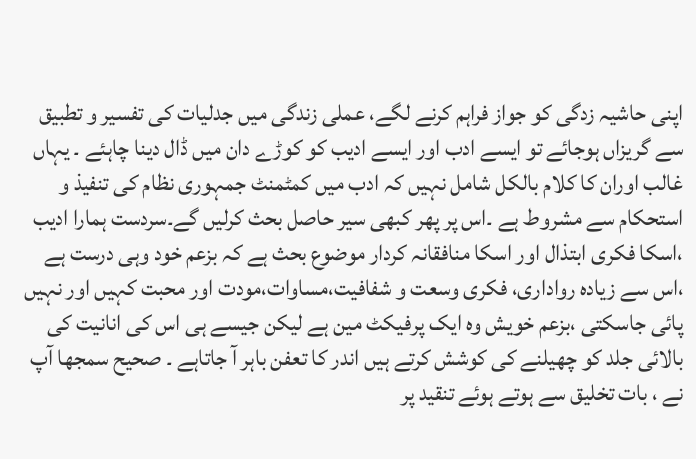اپنی حاشیہ زدگی کو جواز فراہم کرنے لگے، عملی زندگی میں جدلیات کی تفسیر و تطبیق سے گریزاں ہوجائے تو ایسے ادب اور ایسے ادیب کو کوڑے دان میں ڈال دینا چاہئے ۔ یہاں غالب اوران کا کلام بالکل شامل نہیں کہ ادب میں کمٹمنٹ جمہوری نظام کی تنفیذ و استحکام سے مشروط ہے ۔اس پر پھر کبھی سیر حاصل بحث کرلیں گے۔سردست ہمارا ادیب ،اسکا فکری ابتذال اور اسکا منافقانہ کردار موضوع بحث ہے کہ بزعم خود وہی درست ہے ،اس سے زیادہ رواداری، فکری وسعت و شفافیت،مساوات،مودت اور محبت کہیں اور نہیں پائی جاسکتی ،بزعم خویش وہ ایک پرفیکٹ مین ہے لیکن جیسے ہی اس کی انانیت کی بالائی جلد کو چھیلنے کی کوشش کرتے ہیں اندر کا تعفن باہر آ جاتاہے ۔ صحیح سمجھا آپ نے ، بات تخلیق سے ہوتے ہوئے تنقید پر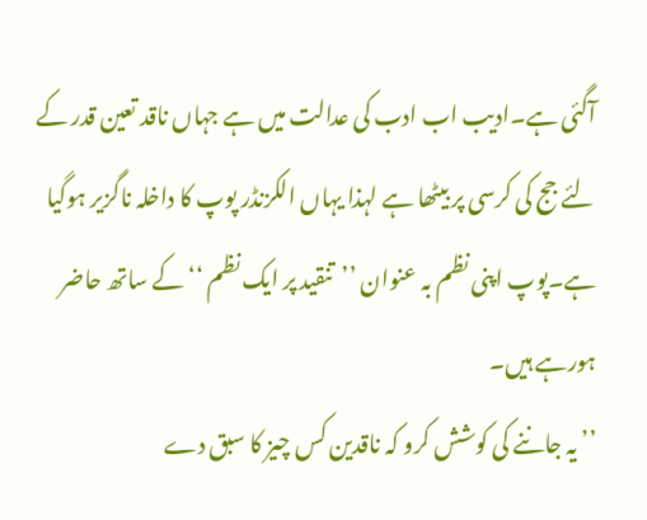آگئی ہے۔ادیب اب ادب کی عدالت میں ہے جہاں ناقد تعین قدر کے لئے جج کی کرسی پر بیٹھا ہے لہذا یہاں الکزنڈر پوپ کا داخلہ ناگزیر ہوگیا ہے۔پوپ اپنی نظم بہ عنوان ’’تنقید پر ایک نظم ‘‘ کے ساتھ حاضر ہورہے ہیں۔
’’یہ جاننے کی کوشش کرو کہ ناقدین کس چیز کا سبق دے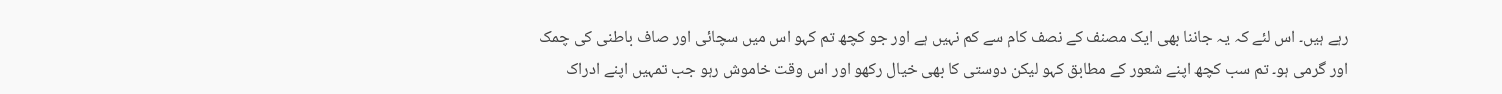رہے ہیں۔ اس لئے کہ یہ جاننا بھی ایک مصنف کے نصف کام سے کم نہیں ہے اور جو کچھ تم کہو اس میں سچائی اور صاف باطنی کی چمک اور گرمی ہو۔ تم سب کچھ اپنے شعور کے مطابق کہو لیکن دوستی کا بھی خیال رکھو اور اس وقت خاموش رہو جب تمہیں اپنے ادراک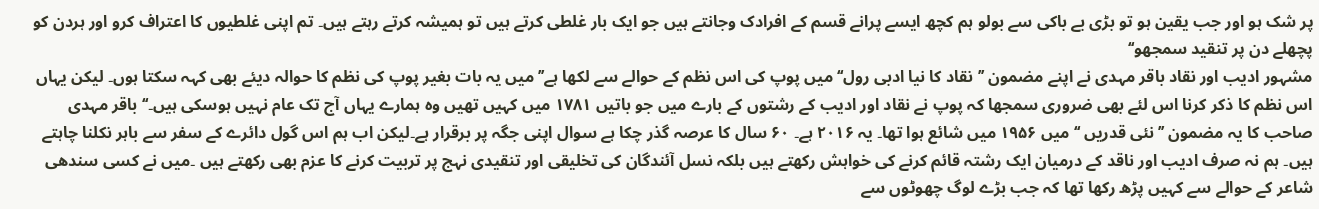پر شک ہو اور جب یقین ہو تو بڑی بے باکی سے بولو ہم کچھ ایسے پرانے قسم کے افرادک وجانتے ہیں جو ایک بار غلطی کرتے ہیں تو ہمیشہ کرتے رہتے ہیں۔ تم اپنی غلطیوں کا اعتراف کرو اور ہردن کو پچھلے دن پر تنقید سمجھو‘‘
مشہور ادیب اور نقاد باقر مہدی نے اپنے مضمون ’’نقاد کا نیا ادبی رول‘‘ میں پوپ کی اس نظم کے حوالے سے لکھا ہے’’ میں یہ بات بغیر پوپ کی نظم کا حوالہ دیئے بھی کہہ سکتا ہوں۔ لیکن یہاں اس نظم کا ذکر کرنا اس لئے بھی ضروری سمجھا کہ پوپ نے نقاد اور ادیب کے رشتوں کے بارے میں جو باتیں ۱۷۸۱ میں کہیں تھیں وہ ہمارے یہاں آج تک عام نہیں ہوسکی ہیں۔‘‘ باقر مہدی صاحب کا یہ مضمون ’’نئی قدریں ‘‘ میں ۱۹۵۶ میں شائع ہوا تھا۔ یہ ۲۰۱۶ ہے۔ ۶۰ سال کا عرصہ گذر چکا ہے سوال اپنی جگہ پر برقرار ہے۔لیکن اب ہم اس گول دائرے کے سفر سے باہر نکلنا چاہتے ہیں۔ ہم نہ صرف ادیب اور ناقد کے درمیان ایک رشتہ قائم کرنے کی خواہش رکھتے ہیں بلکہ نسل آئندگان کی تخلیقی اور تنقیدی نہج پر تربیت کرنے کا عزم بھی رکھتے ہیں ۔میں نے کسی سندھی شاعر کے حوالے سے کہیں پڑھ رکھا تھا کہ جب بڑے لوگ چھوٹوں سے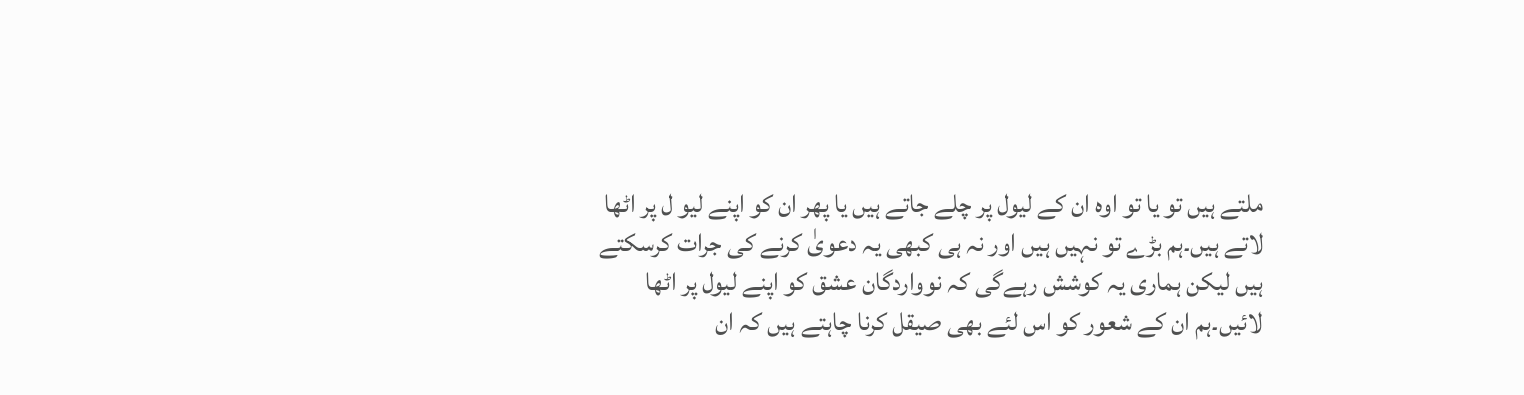ملتے ہیں تو یا تو اوہ ان کے لیول پر چلے جاتے ہیں یا پھر ان کو اپنے لیو ل پر اٹھا لاتے ہیں۔ہم بڑے تو نہیں ہیں اور نہ ہی کبھی یہ دعویٰ کرنے کی جرات کرسکتے ہیں لیکن ہماری یہ کوشش رہےگی کہ نوواردگان عشق کو اپنے لیول پر اٹھا لائیں۔ہم ان کے شعور کو اس لئے بھی صیقل کرنا چاہتے ہیں کہ ان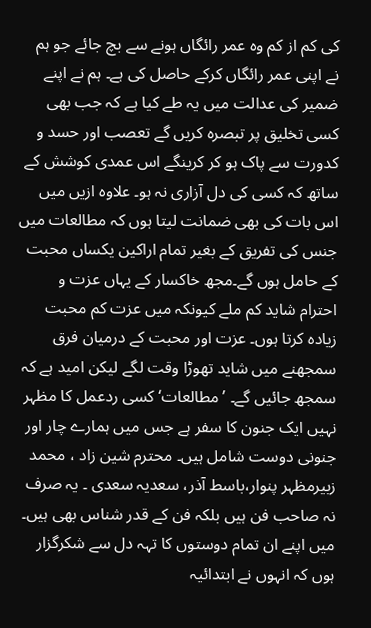کی کم از کم وہ عمر رائگاں ہونے سے بچ جائے جو ہم نے اپنی عمر رائگاں کرکے حاصل کی ہے۔ ہم نے اپنے ضمیر کی عدالت میں یہ طے کیا ہے کہ جب بھی کسی تخلیق پر تبصرہ کریں گے تعصب اور حسد و کدورت سے پاک ہو کر کرینگے اس عمدی کوشش کے ساتھ کہ کسی کی دل آزاری نہ ہو۔ علاوہ ازیں میں اس بات کی بھی ضمانت لیتا ہوں کہ مطالعات میں جنس کی تفریق کے بغیر تمام اراکین یکساں محبت کے حامل ہوں گے۔مجھ خاکسار کے یہاں عزت و احترام شاید کم ملے کیونکہ میں عزت کم محبت زیادہ کرتا ہوں۔ عزت اور محبت کے درمیان فرق سمجھنے میں شاید تھوڑا وقت لگے لیکن امید ہے کہ سمجھ جائیں گے۔ ’مطالعات‘ کسی ردعمل کا مظہر نہیں ایک جنون کا سفر ہے جس میں ہمارے چار اور جنونی دوست شامل ہیں۔ محترم شین زاد ، محمد زبیرمظہر پنوار،باسط آذر، سعدیہ سعدی ۔ یہ صرف نہ صاحب فن ہیں بلکہ فن کے قدر شناس بھی ہیں۔ میں اپنے ان تمام دوستوں کا تہہ دل سے شکرگزار ہوں کہ انہوں نے ابتدائیہ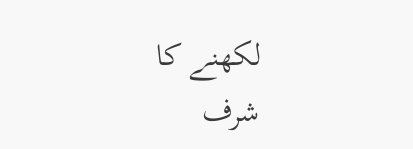لکھنے کا شرف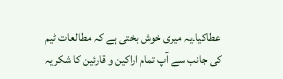عطاکیا۔یہ میری خوش بختی ہے کہ مطالعات ٹیم کی جانب سے آپ تمام اراکین و قارئین کا شکریہ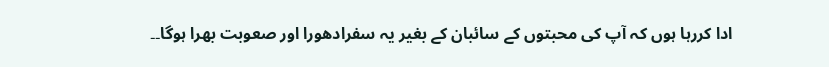ادا کررہا ہوں کہ آپ کی محبتوں کے سائبان کے بغیر یہ سفرادھورا اور صعوبت بھرا ہوگا۔۔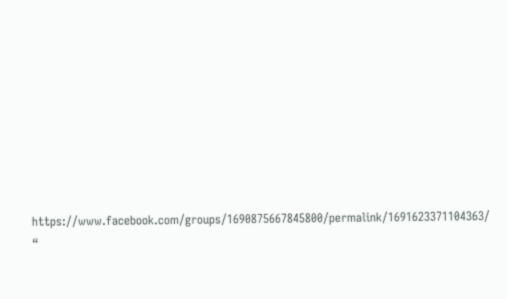https://www.facebook.com/groups/1690875667845800/permalink/1691623371104363/
“